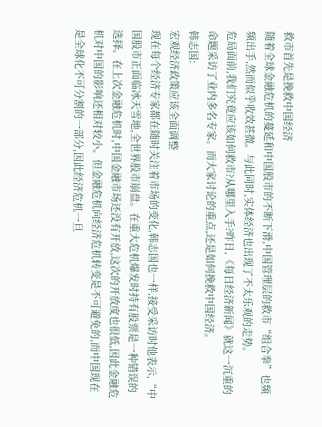救市首先是挽救中国经济
随着全球金融危机的蔓延和中国股市的不断下滑,中国管理层的救市“组合拳”也频频出手,然而似乎收效甚微。与此同时,实体经济也出现了不太乐观的走势。
危局面前,我们究竟应该如何救市?从哪里入手?昨日,《每日经济新闻》就这一沉重的命题采访了业内多名专家。而大家讨论的重点,还是如何挽救中国经济。
韩志国:
宏观经济政策应该全面调整
现在每个经济专家都在随时关注着市场的变化,韩志国也一样,接受采访时他表示,“中国股市正面临冰天雪地,全世界股市崩盘。在重大危机爆发时持有股票是一种错误的选择。在上次金融危机时,中国金融市场还没有开放,这次的开放度也很低,因此金融危机对中国的影响还相对较小。但金融危机向经济危机转变是不可避免的,而中国现在是全球化不可分割的一部分,因此经济危机一旦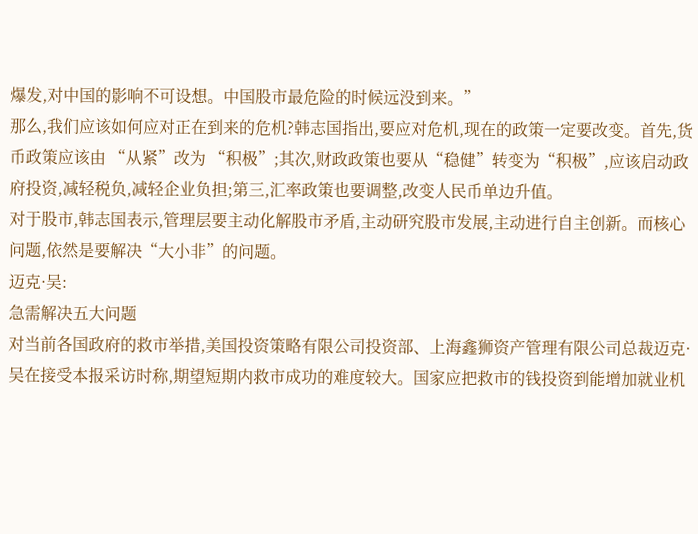爆发,对中国的影响不可设想。中国股市最危险的时候远没到来。”
那么,我们应该如何应对正在到来的危机?韩志国指出,要应对危机,现在的政策一定要改变。首先,货币政策应该由 “从紧”改为 “积极”;其次,财政政策也要从“稳健”转变为“积极”,应该启动政府投资,减轻税负,减轻企业负担;第三,汇率政策也要调整,改变人民币单边升值。
对于股市,韩志国表示,管理层要主动化解股市矛盾,主动研究股市发展,主动进行自主创新。而核心问题,依然是要解决“大小非”的问题。
迈克·吴:
急需解决五大问题
对当前各国政府的救市举措,美国投资策略有限公司投资部、上海鑫狮资产管理有限公司总裁迈克·吴在接受本报采访时称,期望短期内救市成功的难度较大。国家应把救市的钱投资到能增加就业机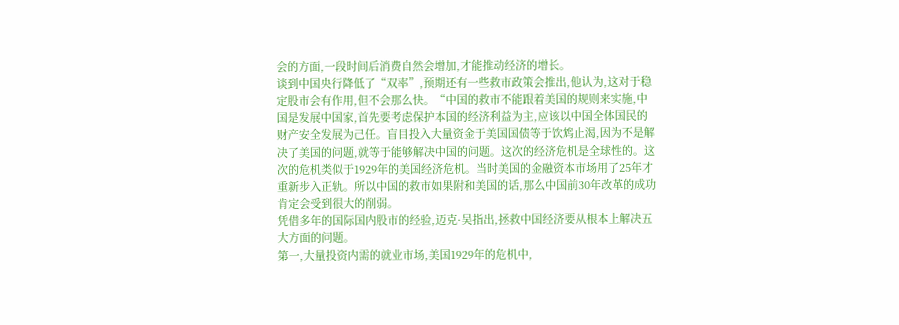会的方面,一段时间后消费自然会增加,才能推动经济的增长。
谈到中国央行降低了“双率”,预期还有一些救市政策会推出,他认为,这对于稳定股市会有作用,但不会那么快。“中国的救市不能跟着美国的规则来实施,中国是发展中国家,首先要考虑保护本国的经济利益为主,应该以中国全体国民的财产安全发展为己任。盲目投入大量资金于美国国债等于饮鸩止渴,因为不是解决了美国的问题,就等于能够解决中国的问题。这次的经济危机是全球性的。这次的危机类似于1929年的美国经济危机。当时美国的金融资本市场用了25年才重新步入正轨。所以中国的救市如果附和美国的话,那么中国前30年改革的成功肯定会受到很大的削弱。
凭借多年的国际国内股市的经验,迈克·吴指出,拯救中国经济要从根本上解决五大方面的问题。
第一,大量投资内需的就业市场,美国1929年的危机中,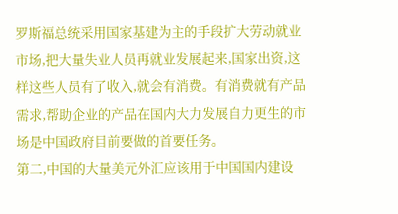罗斯福总统采用国家基建为主的手段扩大劳动就业市场,把大量失业人员再就业发展起来,国家出资,这样这些人员有了收入,就会有消费。有消费就有产品需求,帮助企业的产品在国内大力发展自力更生的市场是中国政府目前要做的首要任务。
第二,中国的大量美元外汇应该用于中国国内建设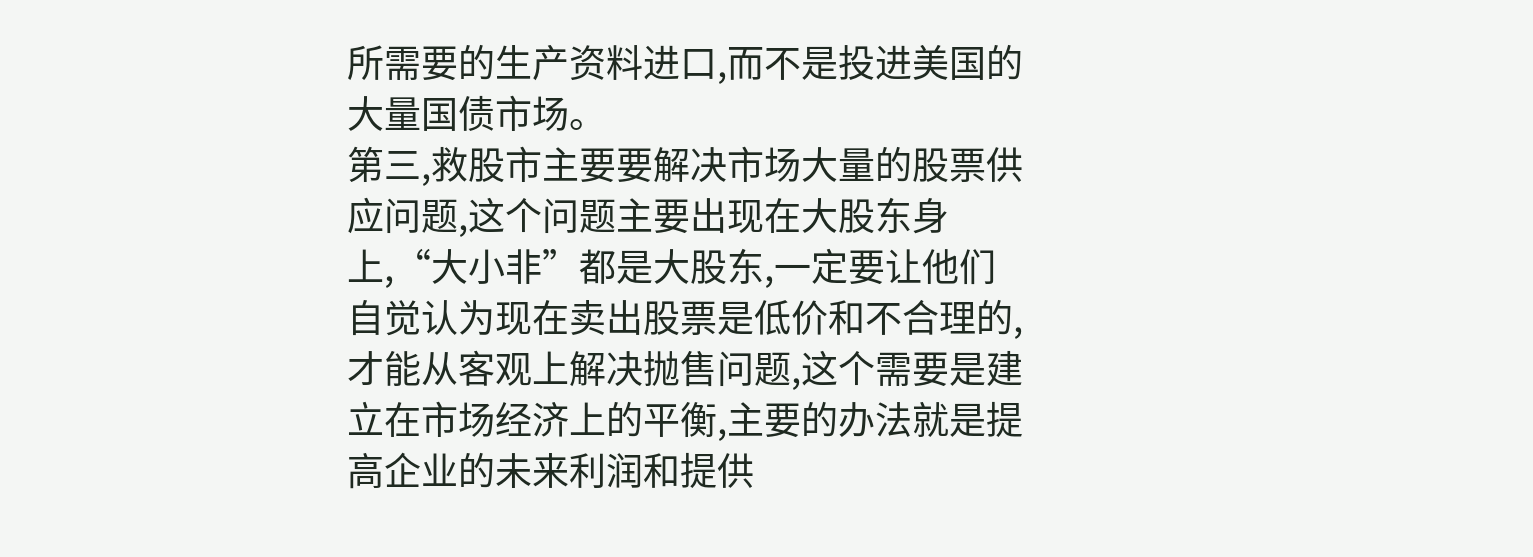所需要的生产资料进口,而不是投进美国的大量国债市场。
第三,救股市主要要解决市场大量的股票供应问题,这个问题主要出现在大股东身上,“大小非”都是大股东,一定要让他们自觉认为现在卖出股票是低价和不合理的,才能从客观上解决抛售问题,这个需要是建立在市场经济上的平衡,主要的办法就是提高企业的未来利润和提供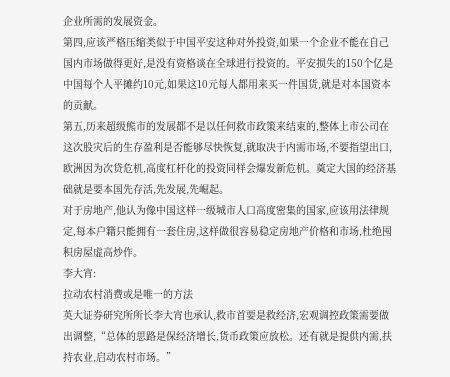企业所需的发展资金。
第四,应该严格压缩类似于中国平安这种对外投资,如果一个企业不能在自己国内市场做得更好,是没有资格谈在全球进行投资的。平安损失的150个亿是中国每个人平摊约10元,如果这10元每人都用来买一件国货,就是对本国资本的贡献。
第五,历来超级熊市的发展都不是以任何救市政策来结束的,整体上市公司在这次股灾后的生存盈利是否能够尽快恢复,就取决于内需市场,不要指望出口,欧洲因为次贷危机,高度杠杆化的投资同样会爆发新危机。奠定大国的经济基础就是要本国先存活,先发展,先崛起。
对于房地产,他认为像中国这样一级城市人口高度密集的国家,应该用法律规定,每本户籍只能拥有一套住房,这样做很容易稳定房地产价格和市场,杜绝囤积房屋虚高炒作。
李大宵:
拉动农村消费或是唯一的方法
英大证券研究所所长李大宵也承认,救市首要是救经济,宏观调控政策需要做出调整,“总体的思路是保经济增长,货币政策应放松。还有就是提供内需,扶持农业,启动农村市场。”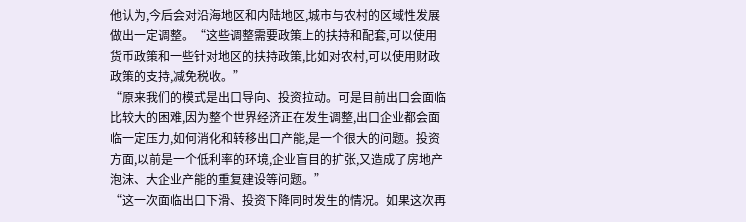他认为,今后会对沿海地区和内陆地区,城市与农村的区域性发展做出一定调整。“这些调整需要政策上的扶持和配套,可以使用货币政策和一些针对地区的扶持政策,比如对农村,可以使用财政政策的支持,减免税收。”
“原来我们的模式是出口导向、投资拉动。可是目前出口会面临比较大的困难,因为整个世界经济正在发生调整,出口企业都会面临一定压力,如何消化和转移出口产能,是一个很大的问题。投资方面,以前是一个低利率的环境,企业盲目的扩张,又造成了房地产泡沫、大企业产能的重复建设等问题。”
“这一次面临出口下滑、投资下降同时发生的情况。如果这次再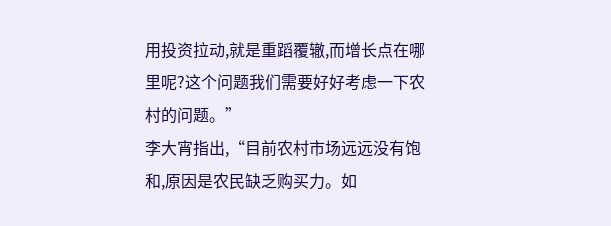用投资拉动,就是重蹈覆辙,而增长点在哪里呢?这个问题我们需要好好考虑一下农村的问题。”
李大宵指出,“目前农村市场远远没有饱和,原因是农民缺乏购买力。如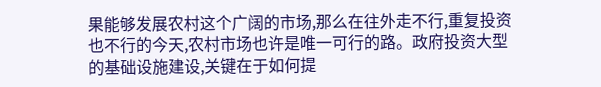果能够发展农村这个广阔的市场,那么在往外走不行,重复投资也不行的今天,农村市场也许是唯一可行的路。政府投资大型的基础设施建设,关键在于如何提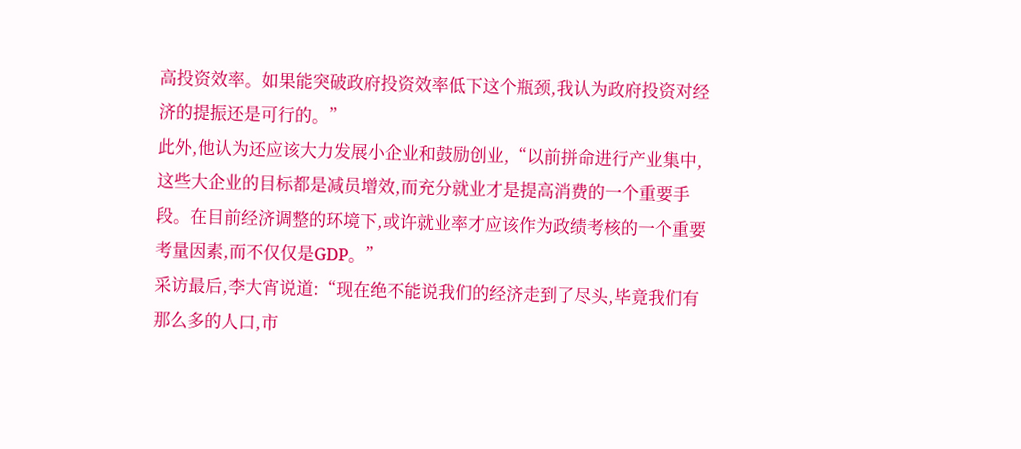高投资效率。如果能突破政府投资效率低下这个瓶颈,我认为政府投资对经济的提振还是可行的。”
此外,他认为还应该大力发展小企业和鼓励创业,“以前拼命进行产业集中,这些大企业的目标都是减员增效,而充分就业才是提高消费的一个重要手段。在目前经济调整的环境下,或许就业率才应该作为政绩考核的一个重要考量因素,而不仅仅是GDP。”
采访最后,李大宵说道:“现在绝不能说我们的经济走到了尽头,毕竟我们有那么多的人口,市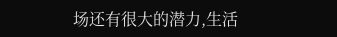场还有很大的潜力,生活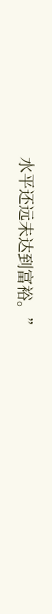水平还远未达到富裕。”